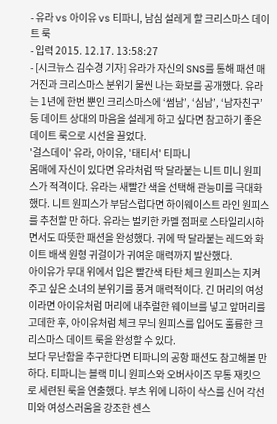- 유라 vs 아이유 vs 티파니, 남심 설레게 할 크리스마스 데이트 룩
- 입력 2015. 12.17. 13:58:27
- [시크뉴스 김수경 기자] 유라가 자신의 SNS를 통해 패션 매거진과 크리스마스 분위기 물씬 나는 화보를 공개했다. 유라는 1년에 한번 뿐인 크리스마스에 ‘썸남’, ‘심남’, ‘남자친구’ 등 데이트 상대의 마음을 설레게 하고 싶다면 참고하기 좋은 데이트 룩으로 시선을 끌었다.
'걸스데이' 유라, 아이유, '태티서' 티파니
몸매에 자신이 있다면 유라처럼 딱 달라붙는 니트 미니 원피스가 적격이다. 유라는 새빨간 색을 선택해 관능미를 극대화했다. 니트 원피스가 부담스럽다면 하이웨이스트 라인 원피스를 추천할 만 하다. 유라는 벌키한 카멜 점퍼로 스타일리시하면서도 따뜻한 패션을 완성했다. 귀에 딱 달라붙는 레드와 화이트 배색 원형 귀걸이가 귀여운 매력까지 발산했다.
아이유가 무대 위에서 입은 빨간색 타탄 체크 원피스는 지켜주고 싶은 소녀의 분위기를 풍겨 매력적이다. 긴 머리의 여성이라면 아이유처럼 머리에 내추럴한 웨이브를 넣고 앞머리를 고데한 후, 아이유처럼 체크 무늬 원피스를 입어도 훌륭한 크리스마스 데이트 룩을 완성할 수 있다.
보다 무난함을 추구한다면 티파니의 공항 패션도 참고해볼 만 하다. 티파니는 블랙 미니 원피스와 오버사이즈 무통 재킷으로 세련된 룩을 연출했다. 부츠 위에 니하이 삭스를 신어 각선미와 여성스러움을 강조한 센스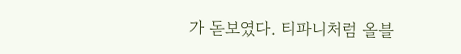가 돋보였다. 티파니처럼 올블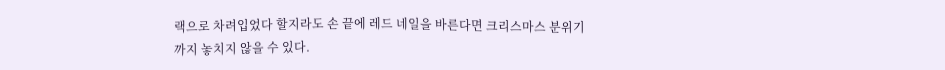랙으로 차려입었다 할지라도 손 끝에 레드 네일을 바른다면 크리스마스 분위기까지 놓치지 않을 수 있다.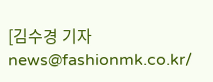[김수경 기자 news@fashionmk.co.kr/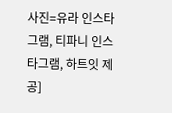사진=유라 인스타그램, 티파니 인스타그램, 하트잇 제공]